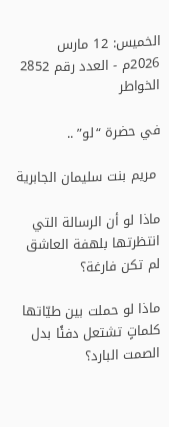الخميس: 12 مارس 2026م - العدد رقم 2852
الخواطر

في حضرة “لو” ..

 مريم بنت سليمان الجابرية

ماذا لو أن الرسالة التي انتظرتها بلهفة العاشق لم تكن فارغة؟

ماذا لو حملت بين طيّاتها كلماتٍ تشتعل دفئًا بدل الصمت البارد؟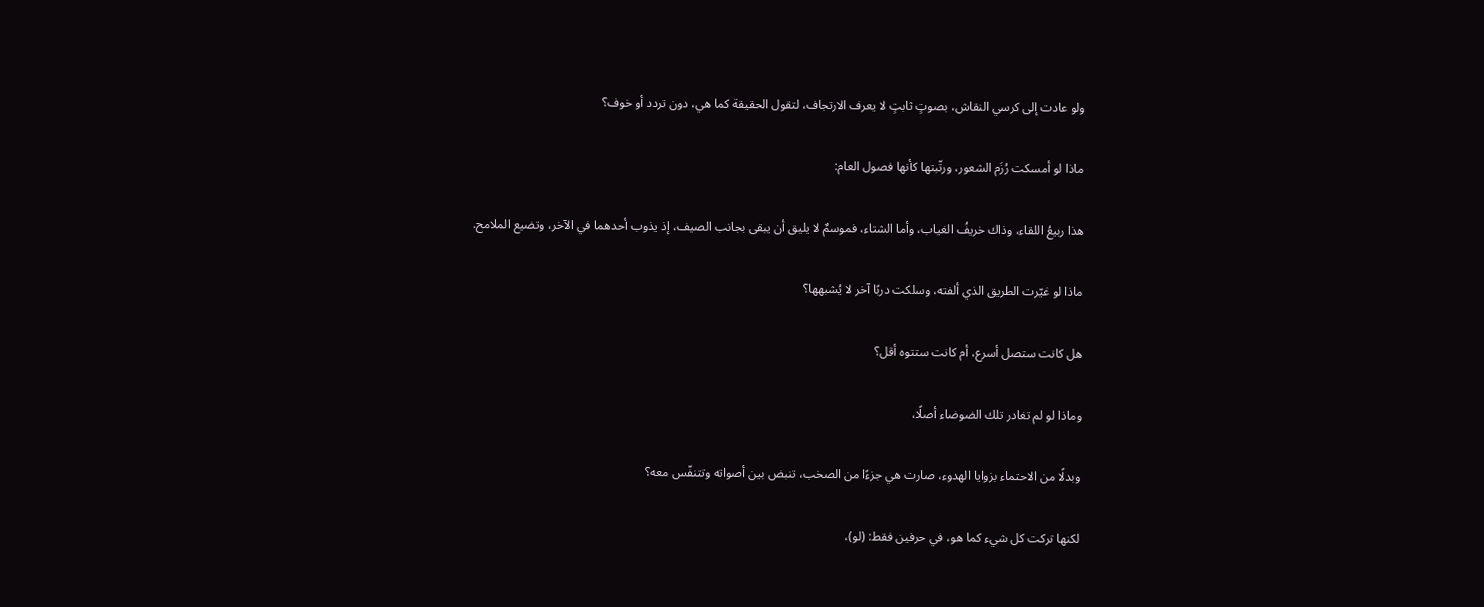ولو عادت إلى كرسي النقاش، بصوتٍ ثابتٍ لا يعرف الارتجاف، لتقول الحقيقة كما هي، دون تردد أو خوف؟

ماذا لو أمسكت رُزَم الشعور، ورتّبتها كأنها فصول العام:

هذا ربيعُ اللقاء، وذاك خريفُ الغياب، وأما الشتاء، فموسمٌ لا يليق أن يبقى بجانب الصيف، إذ يذوب أحدهما في الآخر، وتضيع الملامح.

ماذا لو غيّرت الطريق الذي ألفته، وسلكت دربًا آخر لا يُشبهها؟

هل كانت ستصل أسرع، أم كانت ستتوه أقل؟

وماذا لو لم تغادر تلك الضوضاء أصلًا،

وبدلًا من الاحتماء بزوايا الهدوء، صارت هي جزءًا من الصخب، تنبض بين أصواته وتتنفّس معه؟

لكنها تركت كل شيء كما هو، في حرفين فقط: (لو)،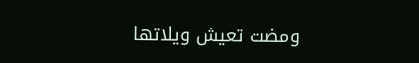ومضت تعيش ويلاتها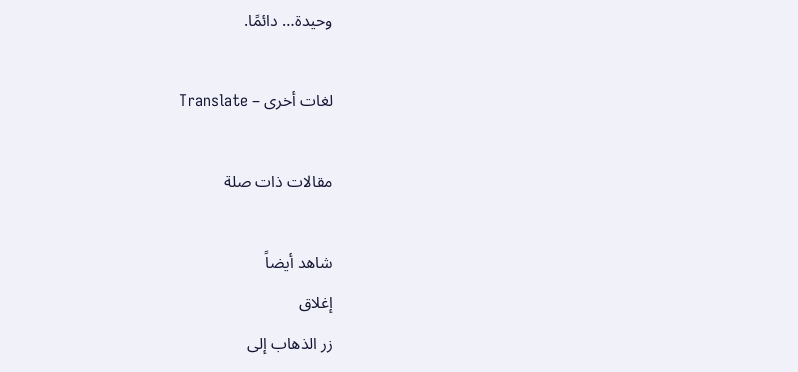وحيدة… دائمًا.

لغات أخرى – Translate

مقالات ذات صلة

شاهد أيضاً
إغلاق
زر الذهاب إلى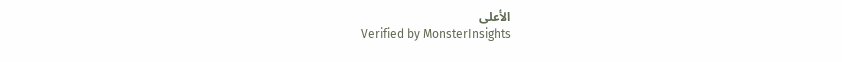الأعلى
Verified by MonsterInsights